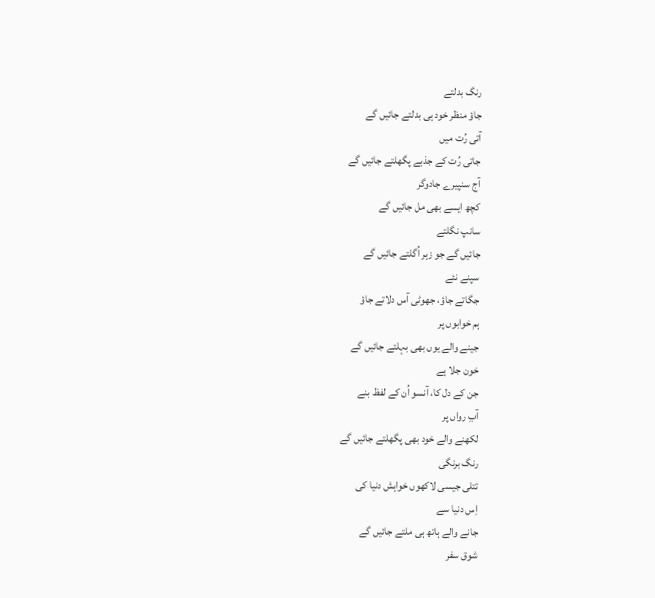رنگ بدلتے
جاؤ منظر خود ہی بدلتے جائیں گے
آتی رُت میں
جاتی رُت کے جذبے پگھلتے جائیں گے
آج سنپیرے جادوگر
کچھ ایسے بھی مل جائیں گے
سانپ نگلتے
جائیں گے جو زہر اُگلتے جائیں گے
سپنے نئے
جگاتے جاؤ، جھوٹی آس دلاتے جاؤ
ہم خوابوں پر
جینے والے یوں بھی بہلتے جائیں گے
خون جلا ہے
جن کے دل کا، آنسو اُن کے لفظ بنے
آبِ رواں پر
لکھنے والے خود بھی پگھلتے جائیں گے
رنگ برنگی
تتلی جیسی لاکھوں خواہش دنیا کی
اِس دنیا سے
جانے والے ہاتھ ہی ملتے جائیں گے
شوق سفر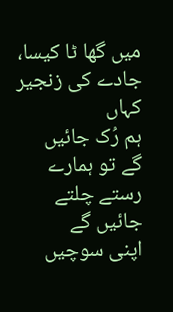میں گھا ٹا کیسا، جادے کی زنجیر کہاں
ہم رُک جائیں
گے تو ہمارے رستے چلتے جائیں گے
اپنی سوچیں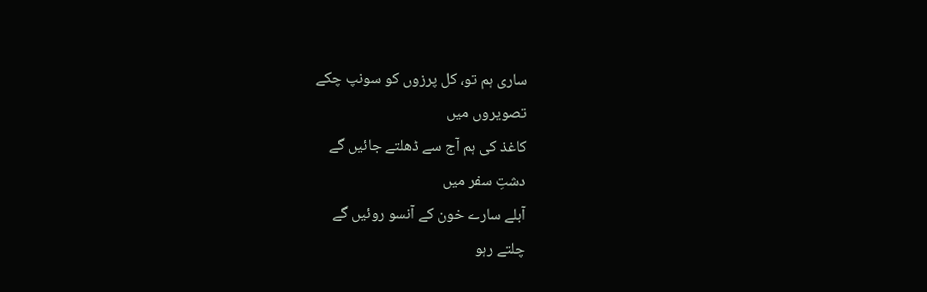ساری ہم تو، کل پرزوں کو سونپ چکے
تصویروں میں
کاغذ کی ہم آج سے ڈھلتے جائیں گے
دشتِ سفر میں
آبلے سارے خون کے آنسو روئیں گے
چلتے رہو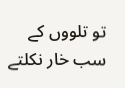تو تلووں کے سب خار نکلتے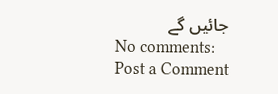جائیں گے
No comments:
Post a Comment